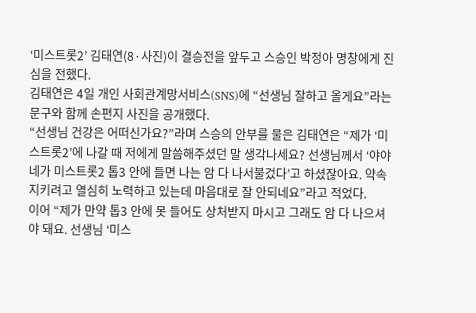‘미스트롯2’ 김태연(8·사진)이 결승전을 앞두고 스승인 박정아 명창에게 진심을 전했다.
김태연은 4일 개인 사회관계망서비스(SNS)에 “선생님 잘하고 올게요”라는 문구와 함께 손편지 사진을 공개했다.
“선생님 건강은 어떠신가요?”라며 스승의 안부를 물은 김태연은 “제가 ‘미스트롯2’에 나갈 때 저에게 말씀해주셨던 말 생각나세요? 선생님께서 ‘야야 네가 미스트롯2 톱3 안에 들면 나는 암 다 나서불겄다’고 하셨잖아요. 약속 지키려고 열심히 노력하고 있는데 마음대로 잘 안되네요”라고 적었다.
이어 “제가 만약 톱3 안에 못 들어도 상처받지 마시고 그래도 암 다 나으셔야 돼요. 선생님 ‘미스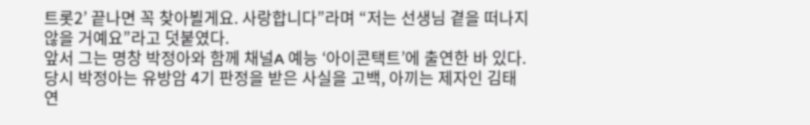트롯2’ 끝나면 꼭 찾아뵐게요. 사랑합니다”라며 “저는 선생님 곁을 떠나지 않을 거예요”라고 덧붙였다.
앞서 그는 명창 박정아와 함께 채널A 예능 ‘아이콘택트’에 출연한 바 있다. 당시 박정아는 유방암 4기 판정을 받은 사실을 고백, 아끼는 제자인 김태연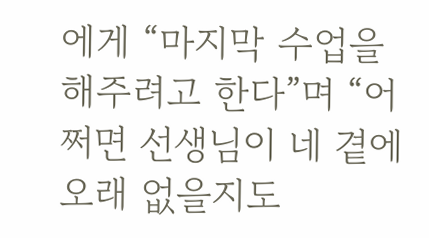에게 “마지막 수업을 해주려고 한다”며 “어쩌면 선생님이 네 곁에 오래 없을지도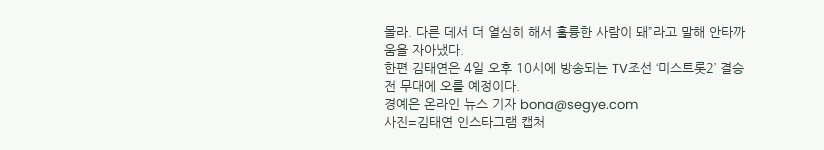몰라. 다른 데서 더 열심히 해서 훌륭한 사람이 돼”라고 말해 안타까움을 자아냈다.
한편 김태연은 4일 오후 10시에 방송되는 TV조선 ‘미스트롯2’ 결승전 무대에 오를 예정이다.
경예은 온라인 뉴스 기자 bona@segye.com
사진=김태연 인스타그램 캡처